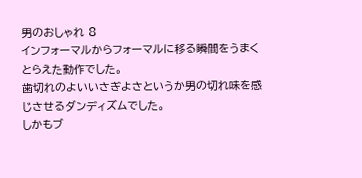男のおしゃれ 8
インフォーマルからフォーマルに移る瞬間をうまくとらえた動作でした。
歯切れのよいいさぎよさというか男の切れ味を感じさせるダンディズムでした。
しかもブ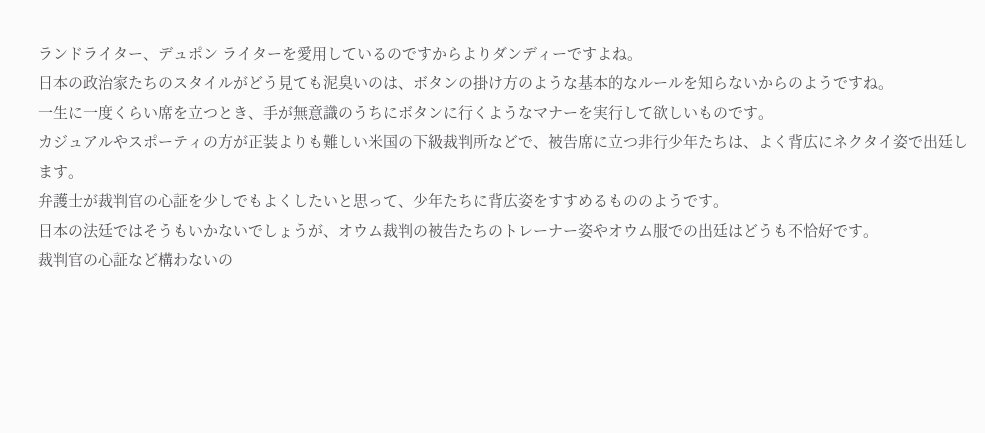ランドライター、デュポン ライターを愛用しているのですからよりダンディーですよね。
日本の政治家たちのスタイルがどう見ても泥臭いのは、ボタンの掛け方のような基本的なルールを知らないからのようですね。
一生に一度くらい席を立つとき、手が無意識のうちにボタンに行くようなマナーを実行して欲しいものです。
カジュアルやスポーティの方が正装よりも難しい米国の下級裁判所などで、被告席に立つ非行少年たちは、よく背広にネクタイ姿で出廷します。
弁護士が裁判官の心証を少しでもよくしたいと思って、少年たちに背広姿をすすめるもののようです。
日本の法廷ではそうもいかないでしょうが、オウム裁判の被告たちのトレーナー姿やオウム服での出廷はどうも不恰好です。
裁判官の心証など構わないの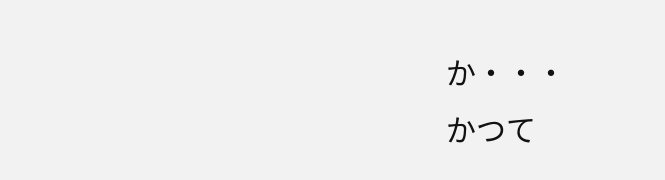か・・・
かつて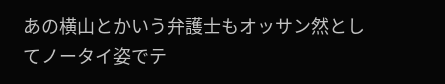あの横山とかいう弁護士もオッサン然としてノータイ姿でテ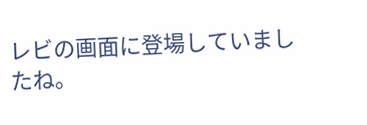レビの画面に登場していましたね。